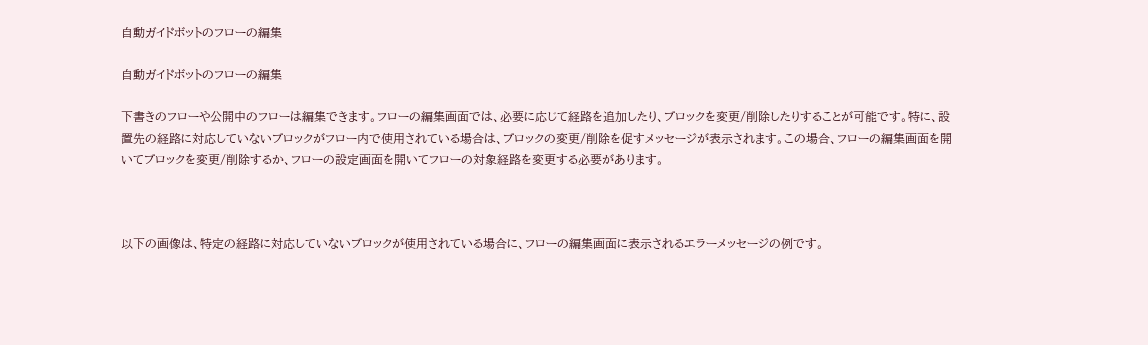自動ガイドボットのフローの編集

自動ガイドボットのフローの編集

下書きのフローや公開中のフローは編集できます。フローの編集画面では、必要に応じて経路を追加したり、ブロックを変更/削除したりすることが可能です。特に、設置先の経路に対応していないブロックがフロー内で使用されている場合は、ブロックの変更/削除を促すメッセージが表示されます。この場合、フローの編集画面を開いてブロックを変更/削除するか、フローの設定画面を開いてフローの対象経路を変更する必要があります。



以下の画像は、特定の経路に対応していないブロックが使用されている場合に、フローの編集画面に表示されるエラーメッセージの例です。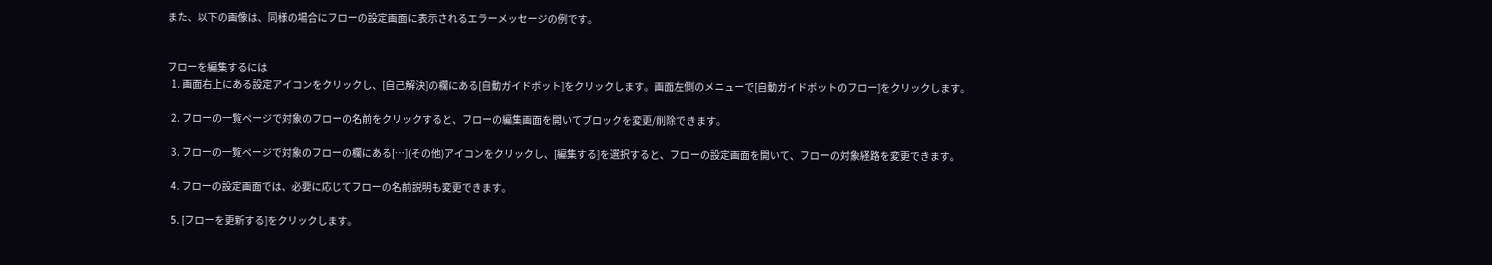また、以下の画像は、同様の場合にフローの設定画面に表示されるエラーメッセージの例です。


フローを編集するには
  1. 画面右上にある設定アイコンをクリックし、[自己解決]の欄にある[自動ガイドボット]をクリックします。画面左側のメニューで[自動ガイドボットのフロー]をクリックします。

  2. フローの一覧ページで対象のフローの名前をクリックすると、フローの編集画面を開いてブロックを変更/削除できます。

  3. フローの一覧ページで対象のフローの欄にある[…](その他)アイコンをクリックし、[編集する]を選択すると、フローの設定画面を開いて、フローの対象経路を変更できます。

  4. フローの設定画面では、必要に応じてフローの名前説明も変更できます。

  5. [フローを更新する]をクリックします。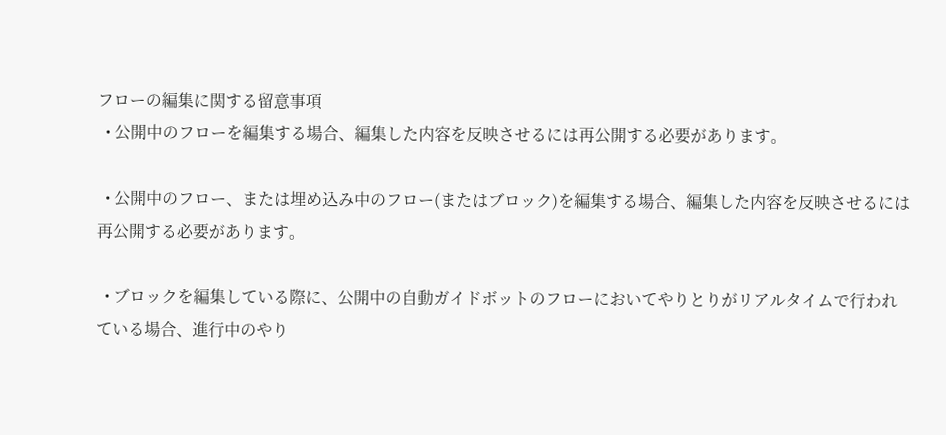フローの編集に関する留意事項
  • 公開中のフローを編集する場合、編集した内容を反映させるには再公開する必要があります。

  • 公開中のフロー、または埋め込み中のフロー(またはブロック)を編集する場合、編集した内容を反映させるには再公開する必要があります。

  • ブロックを編集している際に、公開中の自動ガイドボットのフローにおいてやりとりがリアルタイムで行われている場合、進行中のやり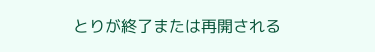とりが終了または再開される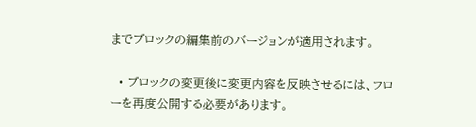までブロックの編集前のバージョンが適用されます。

  • ブロックの変更後に変更内容を反映させるには、フローを再度公開する必要があります。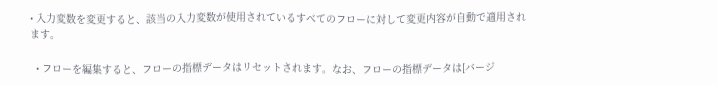• 入力変数を変更すると、該当の入力変数が使用されているすべてのフローに対して変更内容が自動で適用されます。

  • フローを編集すると、フローの指標データはリセットされます。なお、フローの指標データは[バージ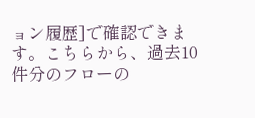ョン履歴]で確認できます。こちらから、過去10件分のフローの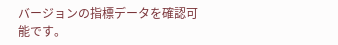バージョンの指標データを確認可能です。